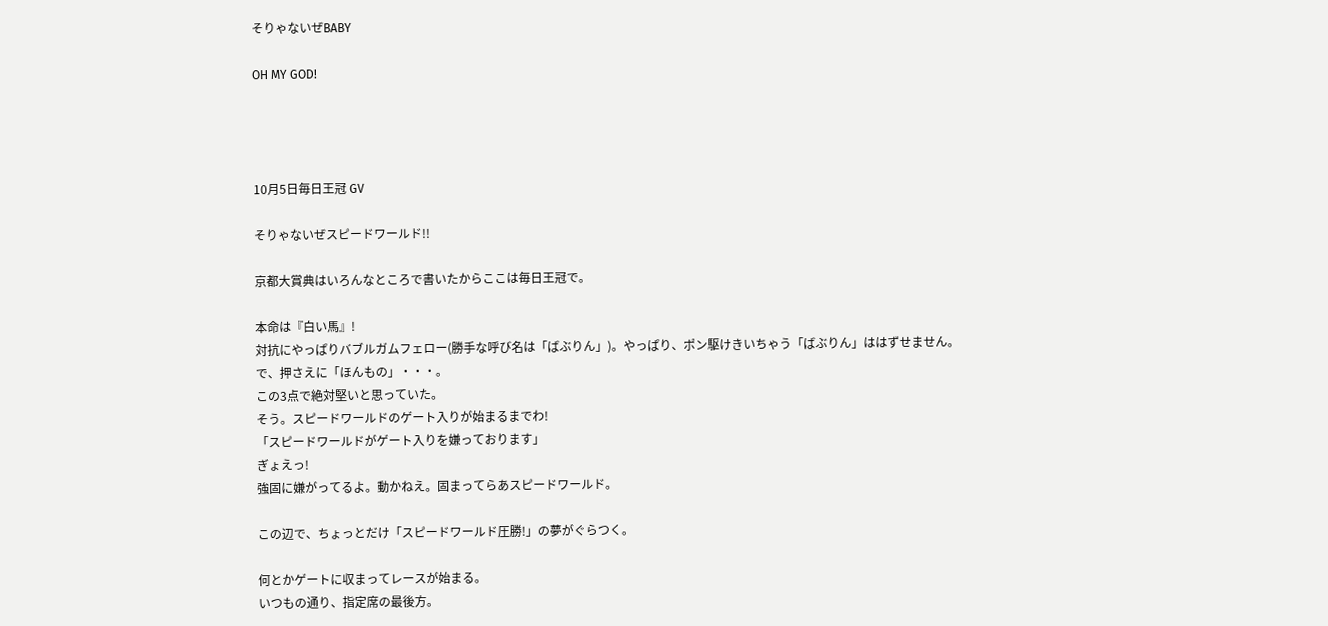そりゃないぜBABY

OH MY GOD!




10月5日毎日王冠 GV

そりゃないぜスピードワールド!!

京都大賞典はいろんなところで書いたからここは毎日王冠で。

本命は『白い馬』!
対抗にやっぱりバブルガムフェロー(勝手な呼び名は「ばぶりん」)。やっぱり、ポン駆けきいちゃう「ばぶりん」ははずせません。
で、押さえに「ほんもの」・・・。
この3点で絶対堅いと思っていた。
そう。スピードワールドのゲート入りが始まるまでわ!
「スピードワールドがゲート入りを嫌っております」
ぎょえっ!
強固に嫌がってるよ。動かねえ。固まってらあスピードワールド。

この辺で、ちょっとだけ「スピードワールド圧勝!」の夢がぐらつく。

何とかゲートに収まってレースが始まる。
いつもの通り、指定席の最後方。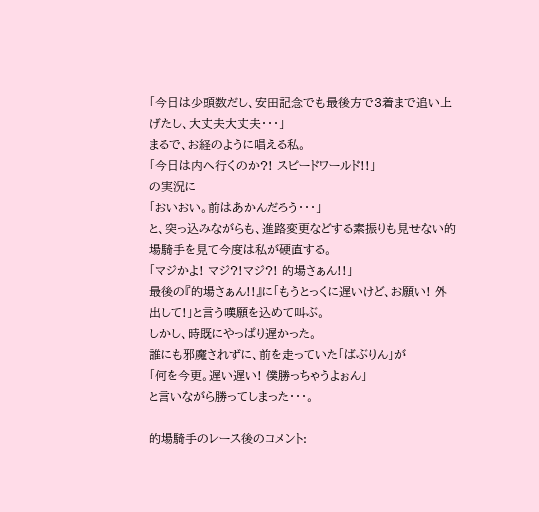「今日は少頭数だし、安田記念でも最後方で3着まで追い上げたし、大丈夫大丈夫・・・」
まるで、お経のように唱える私。
「今日は内へ行くのか?! スピードワールド!!」
の実況に
「おいおい。前はあかんだろう・・・」
と、突っ込みながらも、進路変更などする素振りも見せない的場騎手を見て今度は私が硬直する。
「マジかよ! マジ?!マジ?! 的場さぁん!!」
最後の『的場さぁん!!』に「もうとっくに遅いけど、お願い! 外出して!」と言う嘆願を込めて叫ぶ。
しかし、時既にやっぱり遅かった。
誰にも邪魔されずに、前を走っていた「ばぶりん」が
「何を今更。遅い遅い! 僕勝っちゃうよぉん」
と言いながら勝ってしまった・・・。

的場騎手のレース後のコメント: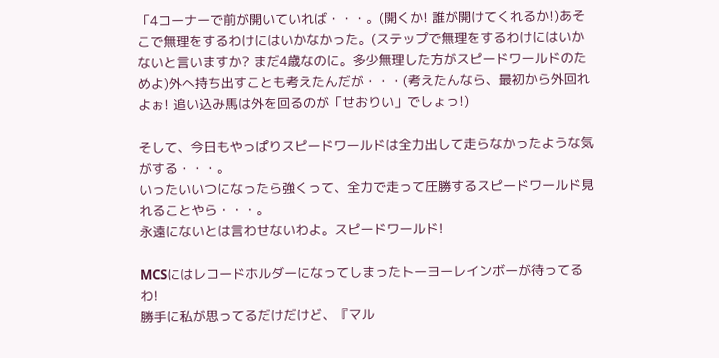「4コーナーで前が開いていれば・・・。(開くか! 誰が開けてくれるか!)あそこで無理をするわけにはいかなかった。(ステップで無理をするわけにはいかないと言いますか? まだ4歳なのに。多少無理した方がスピードワールドのためよ)外へ持ち出すことも考えたんだが・・・(考えたんなら、最初から外回れよぉ! 追い込み馬は外を回るのが「せおりい」でしょっ!)

そして、今日もやっぱりスピードワールドは全力出して走らなかったような気がする・・・。
いったいいつになったら強くって、全力で走って圧勝するスピードワールド見れることやら・・・。
永遠にないとは言わせないわよ。スピードワールド!

MCSにはレコードホルダーになってしまったトーヨーレインボーが待ってるわ!
勝手に私が思ってるだけだけど、『マル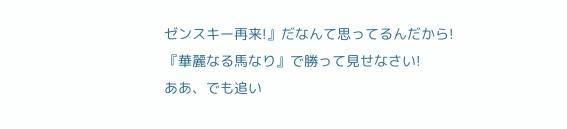ゼンスキー再来!』だなんて思ってるんだから!
『華麗なる馬なり』で勝って見せなさい!
ああ、でも追い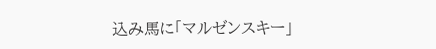込み馬に「マルゼンスキー」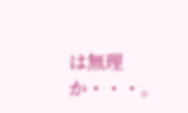は無理か・・・。